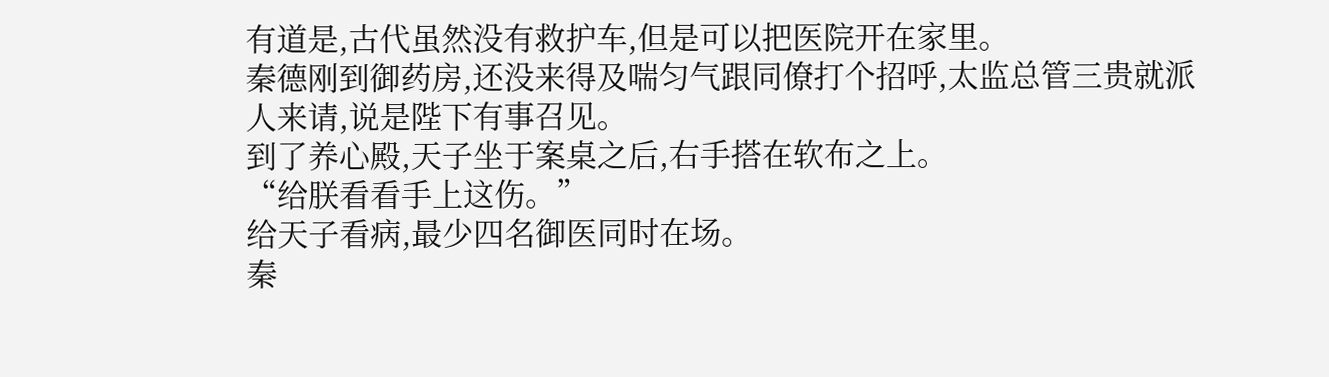有道是,古代虽然没有救护车,但是可以把医院开在家里。
秦德刚到御药房,还没来得及喘匀气跟同僚打个招呼,太监总管三贵就派人来请,说是陛下有事召见。
到了养心殿,天子坐于案桌之后,右手搭在软布之上。
“给朕看看手上这伤。”
给天子看病,最少四名御医同时在场。
秦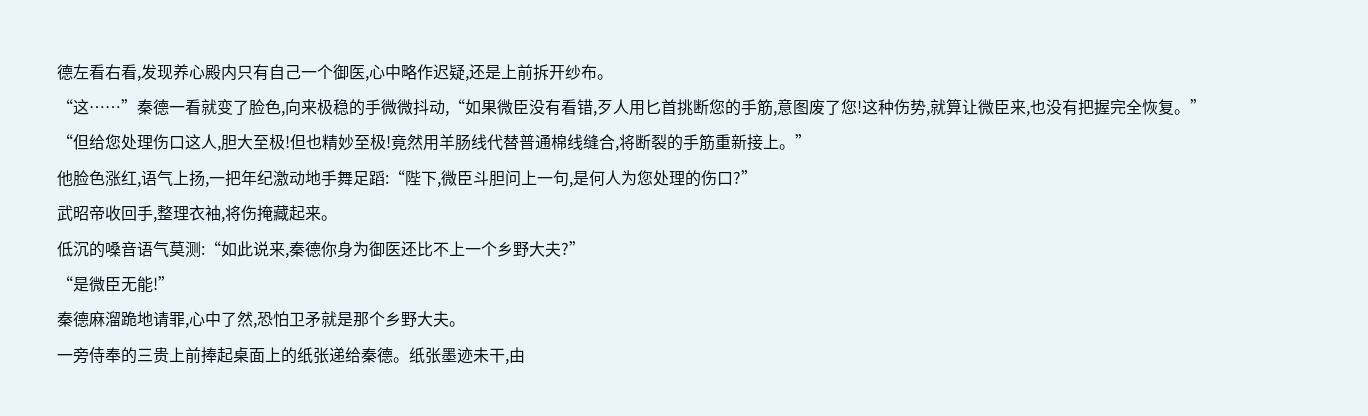德左看右看,发现养心殿内只有自己一个御医,心中略作迟疑,还是上前拆开纱布。
“这……”秦德一看就变了脸色,向来极稳的手微微抖动,“如果微臣没有看错,歹人用匕首挑断您的手筋,意图废了您!这种伤势,就算让微臣来,也没有把握完全恢复。”
“但给您处理伤口这人,胆大至极!但也精妙至极!竟然用羊肠线代替普通棉线缝合,将断裂的手筋重新接上。”
他脸色涨红,语气上扬,一把年纪激动地手舞足蹈:“陛下,微臣斗胆问上一句,是何人为您处理的伤口?”
武昭帝收回手,整理衣袖,将伤掩藏起来。
低沉的嗓音语气莫测:“如此说来,秦德你身为御医还比不上一个乡野大夫?”
“是微臣无能!”
秦德麻溜跪地请罪,心中了然,恐怕卫矛就是那个乡野大夫。
一旁侍奉的三贵上前捧起桌面上的纸张递给秦德。纸张墨迹未干,由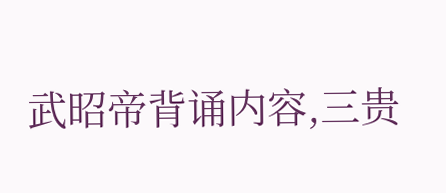武昭帝背诵内容,三贵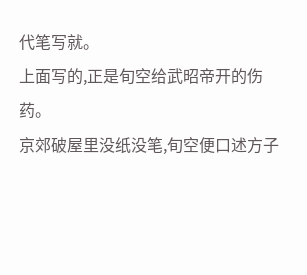代笔写就。
上面写的,正是旬空给武昭帝开的伤药。
京郊破屋里没纸没笔,旬空便口述方子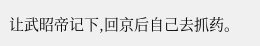让武昭帝记下,回京后自己去抓药。